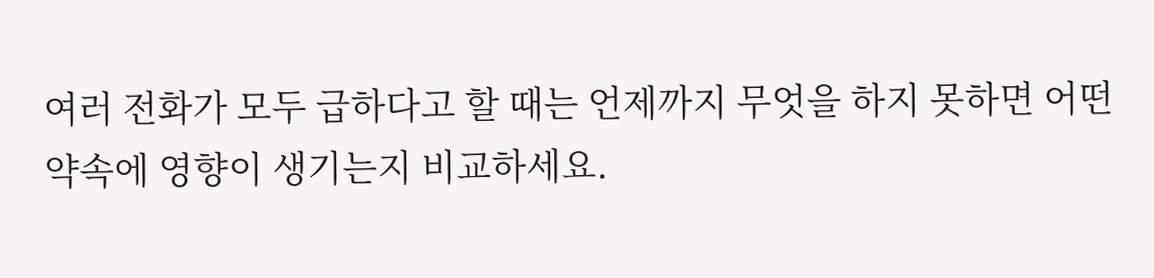여러 전화가 모두 급하다고 할 때는 언제까지 무엇을 하지 못하면 어떤 약속에 영향이 생기는지 비교하세요.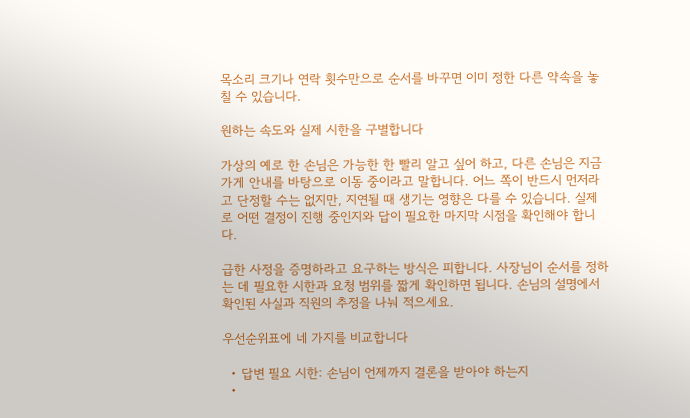목소리 크기나 연락 횟수만으로 순서를 바꾸면 이미 정한 다른 약속을 놓칠 수 있습니다.

원하는 속도와 실제 시한을 구별합니다

가상의 예로 한 손님은 가능한 한 빨리 알고 싶어 하고, 다른 손님은 지금 가게 안내를 바탕으로 이동 중이라고 말합니다. 어느 쪽이 반드시 먼저라고 단정할 수는 없지만, 지연될 때 생기는 영향은 다를 수 있습니다. 실제로 어떤 결정이 진행 중인지와 답이 필요한 마지막 시점을 확인해야 합니다.

급한 사정을 증명하라고 요구하는 방식은 피합니다. 사장님이 순서를 정하는 데 필요한 시한과 요청 범위를 짧게 확인하면 됩니다. 손님의 설명에서 확인된 사실과 직원의 추정을 나눠 적으세요.

우선순위표에 네 가지를 비교합니다

  • 답변 필요 시한: 손님이 언제까지 결론을 받아야 하는지
  •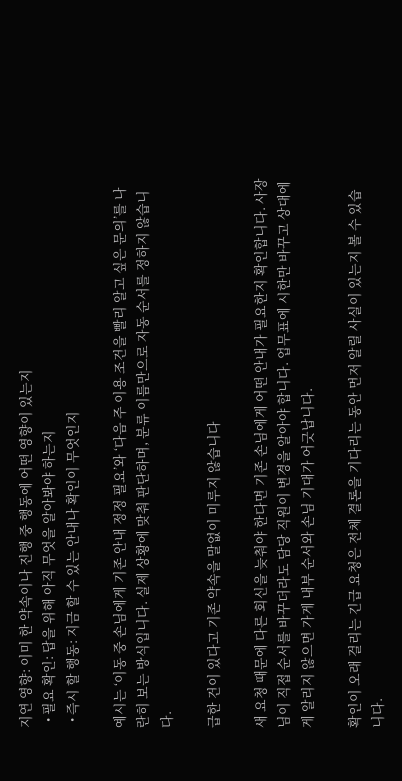지연 영향: 이미 한 약속이나 진행 중 행동에 어떤 영향이 있는지
  • 필요 확인: 답을 위해 아직 무엇을 알아봐야 하는지
  • 즉시 할 행동: 지금 할 수 있는 안내나 확인이 무엇인지

예시는 ‘이동 중 손님에게 기존 안내 정정 필요’와 ‘다음 주 이용 조건을 빨리 알고 싶은 문의’를 나란히 보는 방식입니다. 실제 상황에 맞춰 판단하며, 분류 이름만으로 자동 순서를 정하지 않습니다.

급한 건이 있다고 기존 약속을 말없이 미루지 않습니다

새 요청 때문에 다른 회신을 늦춰야 한다면 기존 손님에게 어떤 안내가 필요한지 확인합니다. 사장님이 직접 순서를 바꾸더라도 담당 직원이 변경을 알아야 합니다. 업무표에 시한만 바꾸고 상대에게 알리지 않으면 가게 내부 순서와 손님 기대가 어긋납니다.

확인이 오래 걸리는 긴급 요청은 전체 결론을 기다리는 동안 먼저 알릴 사실이 있는지 볼 수 있습니다.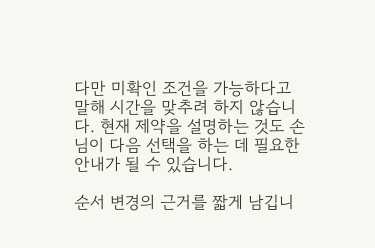다만 미확인 조건을 가능하다고 말해 시간을 맞추려 하지 않습니다. 현재 제약을 설명하는 것도 손님이 다음 선택을 하는 데 필요한 안내가 될 수 있습니다.

순서 변경의 근거를 짧게 남깁니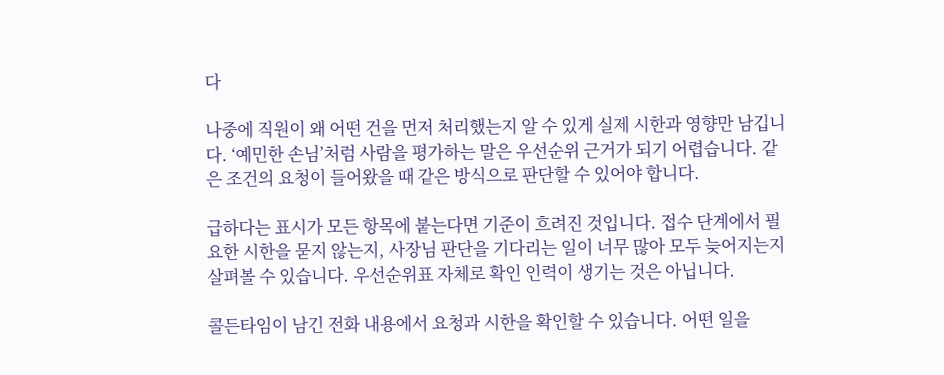다

나중에 직원이 왜 어떤 건을 먼저 처리했는지 알 수 있게 실제 시한과 영향만 남깁니다. ‘예민한 손님’처럼 사람을 평가하는 말은 우선순위 근거가 되기 어렵습니다. 같은 조건의 요청이 들어왔을 때 같은 방식으로 판단할 수 있어야 합니다.

급하다는 표시가 모든 항목에 붙는다면 기준이 흐려진 것입니다. 접수 단계에서 필요한 시한을 묻지 않는지, 사장님 판단을 기다리는 일이 너무 많아 모두 늦어지는지 살펴볼 수 있습니다. 우선순위표 자체로 확인 인력이 생기는 것은 아닙니다.

콜든타임이 남긴 전화 내용에서 요청과 시한을 확인할 수 있습니다. 어떤 일을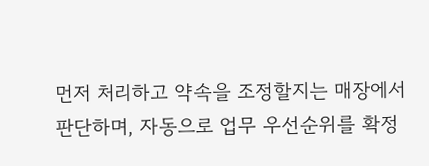먼저 처리하고 약속을 조정할지는 매장에서 판단하며, 자동으로 업무 우선순위를 확정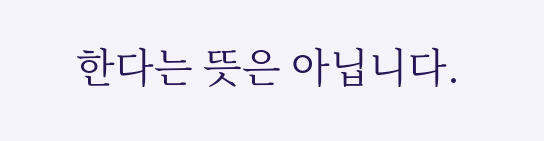한다는 뜻은 아닙니다.